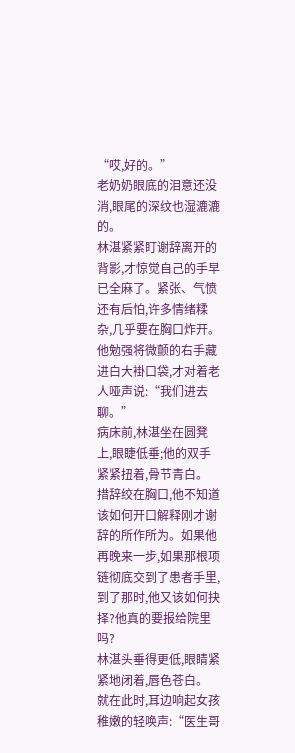“哎,好的。”
老奶奶眼底的泪意还没消,眼尾的深纹也湿漉漉的。
林湛紧紧盯谢辞离开的背影,才惊觉自己的手早已全麻了。紧张、气愤还有后怕,许多情绪糅杂,几乎要在胸口炸开。他勉强将微颤的右手藏进白大褂口袋,才对着老人哑声说:“我们进去聊。”
病床前,林湛坐在圆凳上,眼睫低垂;他的双手紧紧扭着,骨节青白。
措辞绞在胸口,他不知道该如何开口解释刚才谢辞的所作所为。如果他再晚来一步,如果那根项链彻底交到了患者手里,到了那时,他又该如何抉择?他真的要报给院里吗?
林湛头垂得更低,眼睛紧紧地闭着,唇色苍白。
就在此时,耳边响起女孩稚嫩的轻唤声:“医生哥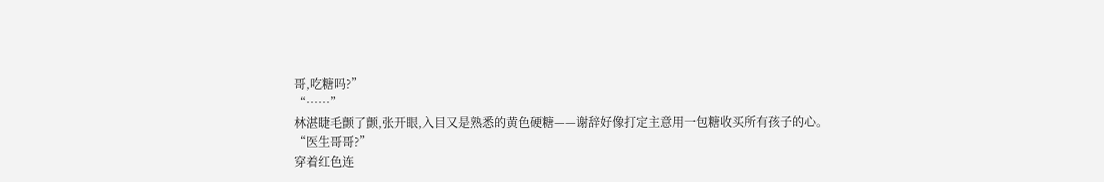哥,吃糖吗?”
“……”
林湛睫毛颤了颤,张开眼,入目又是熟悉的黄色硬糖——谢辞好像打定主意用一包糖收买所有孩子的心。
“医生哥哥?”
穿着红色连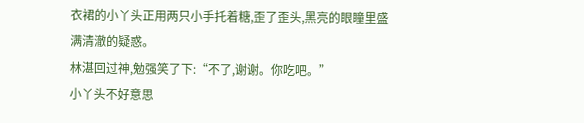衣裙的小丫头正用两只小手托着糖,歪了歪头,黑亮的眼瞳里盛满清澈的疑惑。
林湛回过神,勉强笑了下:“不了,谢谢。你吃吧。”
小丫头不好意思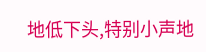地低下头,特别小声地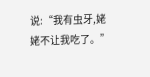说:“我有虫牙,姥姥不让我吃了。”